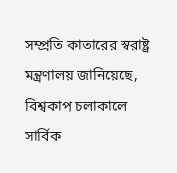সম্প্রতি কাতারের স্বরাষ্ট্র মন্ত্রণালয় জানিয়েছে, বিশ্বকাপ চলাকালে সার্বিক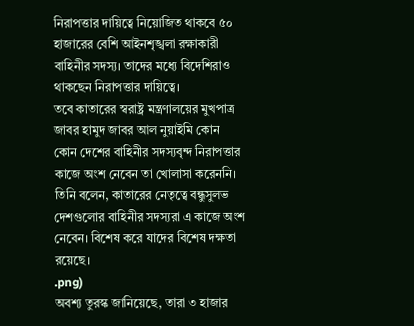নিরাপত্তার দায়িত্বে নিয়োজিত থাকবে ৫০ হাজারের বেশি আইনশৃঙ্খলা রক্ষাকারী বাহিনীর সদস্য। তাদের মধ্যে বিদেশিরাও থাকছেন নিরাপত্তার দায়িত্বে।
তবে কাতারের স্বরাষ্ট্র মন্ত্রণালয়ের মুখপাত্র জাবর হামুদ জাবর আল নুয়াইমি কোন কোন দেশের বাহিনীর সদস্যবৃন্দ নিরাপত্তার কাজে অংশ নেবেন তা খোলাসা করেননি। তিনি বলেন, কাতারের নেতৃত্বে বন্ধুসুলভ দেশগুলোর বাহিনীর সদস্যরা এ কাজে অংশ নেবেন। বিশেষ করে যাদের বিশেষ দক্ষতা রয়েছে।
.png)
অবশ্য তুরস্ক জানিয়েছে, তারা ৩ হাজার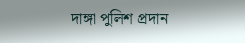দাঙ্গা পুলিশ প্রদান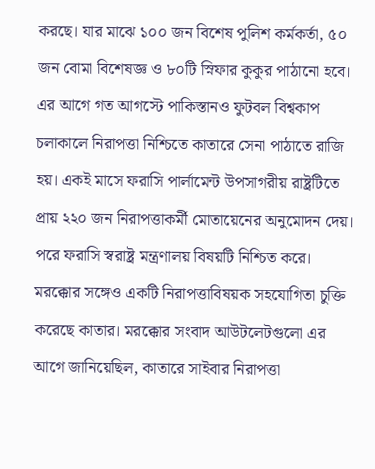করছে। যার মাঝে ১০০ জন বিশেষ পুলিশ কর্মকর্তা, ৫০ জন বোমা বিশেষজ্ঞ ও ৮০টি স্নিফার কুকুর পাঠানো হবে।
এর আগে গত আগস্টে পাকিস্তানও ফুটবল বিশ্বকাপ চলাকালে নিরাপত্তা নিশ্চিতে কাতারে সেনা পাঠাতে রাজি হয়। একই মাসে ফরাসি পার্লামেন্ট উপসাগরীয় রাষ্ট্রটিতে প্রায় ২২০ জন নিরাপত্তাকর্মী মোতায়েনের অনুমোদন দেয়। পরে ফরাসি স্বরাষ্ট্র মন্ত্রণালয় বিষয়টি নিশ্চিত করে।
মরক্কোর সঙ্গেও একটি নিরাপত্তাবিষয়ক সহযোগিতা চুক্তি করেছে কাতার। মরক্কোর সংবাদ আউটলেটগুলো এর আগে জানিয়েছিল, কাতারে সাইবার নিরাপত্তা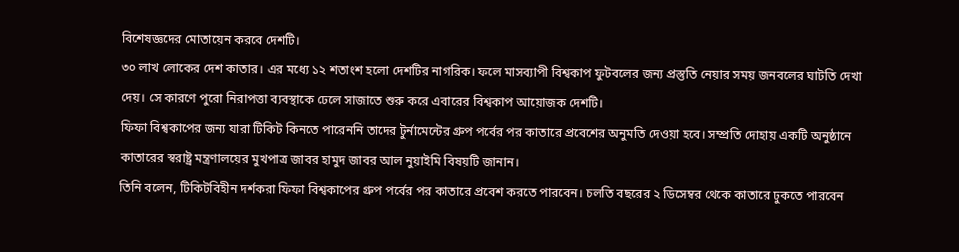বিশেষজ্ঞদের মোতায়েন করবে দেশটি।
৩০ লাখ লোকের দেশ কাতার। এর মধ্যে ১২ শতাংশ হলো দেশটির নাগরিক। ফলে মাসব্যাপী বিশ্বকাপ ফুটবলের জন্য প্রস্তুতি নেয়ার সময় জনবলের ঘাটতি দেখা দেয়। সে কারণে পুরো নিরাপত্তা ব্যবস্থাকে ঢেলে সাজাতে শুরু করে এবারের বিশ্বকাপ আয়োজক দেশটি।
ফিফা বিশ্বকাপের জন্য যারা টিকিট কিনতে পারেননি তাদের টুর্নামেন্টের গ্রুপ পর্বের পর কাতারে প্রবেশের অনুমতি দেওয়া হবে। সম্প্রতি দোহায় একটি অনুষ্ঠানে কাতারের স্বরাষ্ট্র মন্ত্রণালয়ের মুখপাত্র জাবর হামুদ জাবর আল নুয়াইমি বিষয়টি জানান।
তিনি বলেন, টিকিটবিহীন দর্শকরা ফিফা বিশ্বকাপের গ্রুপ পর্বের পর কাতারে প্রবেশ করতে পারবেন। চলতি বছরের ২ ডিসেম্বর থেকে কাতারে ঢুকতে পারবেন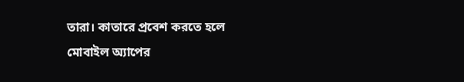তারা। কাতারে প্রবেশ করতে হলে মোবাইল অ্যাপের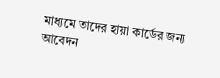মাধ্যমে তাদের হায়া কার্ডের জন্য আবেদন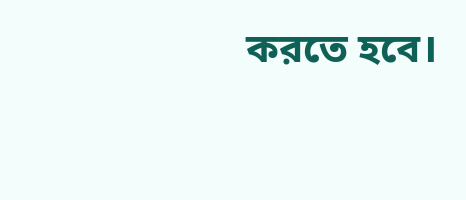করতে হবে।